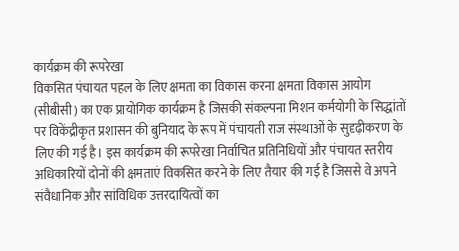कार्यक्रम की रूपरेखा
विकसित पंचायत पहल के लिए क्षमता का विकास करना क्षमता विकास आयोग (सीबीसी) का एक प्रायोगिक कार्यक्रम है जिसकी संकल्पना मिशन कर्मयोगी के सिद्धांतों पर विकेंद्रीकृत प्रशासन की बुनियाद के रूप में पंचायती राज संस्थाओं के सुदृढ़ीकरण के लिए की गई है। इस कार्यक्रम की रूपरेखा निर्वाचित प्रतिनिधियों और पंचायत स्तरीय अधिकारियों दोनों की क्षमताएं विकसित करने के लिए तैयार की गई है जिससे वे अपने संवैधानिक और सांविधिक उत्तरदायित्वों का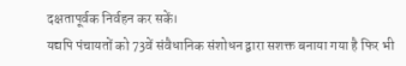दक्षतापूर्वक निर्वहन कर सकें।
यद्यपि पंचायतों को 73वें संवैधानिक संशोधन द्वारा सशक्त बनाया गया है फिर भी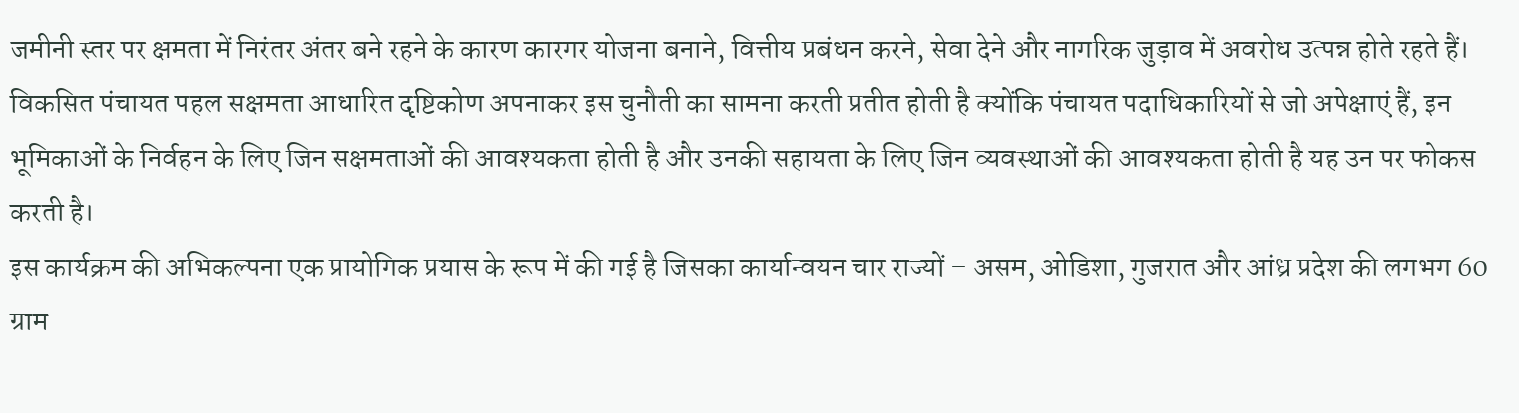जमीनी स्तर पर क्षमता में निरंतर अंतर बने रहने के कारण कारगर योजना बनाने, वित्तीय प्रबंधन करने, सेवा देने और नागरिक जुड़ाव में अवरोध उत्पन्न होते रहते हैं। विकसित पंचायत पहल सक्षमता आधारित दृष्टिकोण अपनाकर इस चुनौती का सामना करती प्रतीत होती है क्योंकि पंचायत पदाधिकारियों से जो अपेक्षाएं हैं, इन भूमिकाओं के निर्वहन के लिए जिन सक्षमताओं की आवश्यकता होती है और उनकी सहायता के लिए जिन व्यवस्थाओं की आवश्यकता होती है यह उन पर फोकस करती है।
इस कार्यक्रम की अभिकल्पना एक प्रायोगिक प्रयास के रूप में की गई है जिसका कार्यान्वयन चार राज्यों – असम, ओडिशा, गुजरात और आंध्र प्रदेश की लगभग 60 ग्राम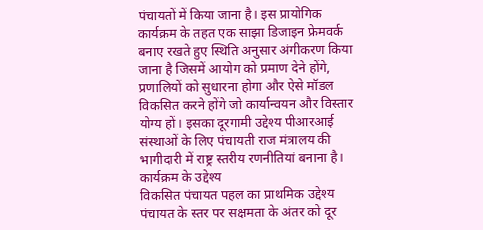पंचायतों में किया जाना है। इस प्रायोगिक कार्यक्रम के तहत एक साझा डिजाइन फ्रेमवर्क बनाए रखते हुए स्थिति अनुसार अंगीकरण किया जाना है जिसमें आयोग को प्रमाण देने होंगे, प्रणालियों को सुधारना होगा और ऐसे मॉडल विकसित करने होंगे जो कार्यान्वयन और विस्तार योग्य हों। इसका दूरगामी उद्देश्य पीआरआई संस्थाओं के लिए पंचायती राज मंत्रालय की भागीदारी में राष्ट्र स्तरीय रणनीतियां बनाना है।
कार्यक्रम के उद्देश्य
विकसित पंचायत पहल का प्राथमिक उद्देश्य पंचायत के स्तर पर सक्षमता के अंतर को दूर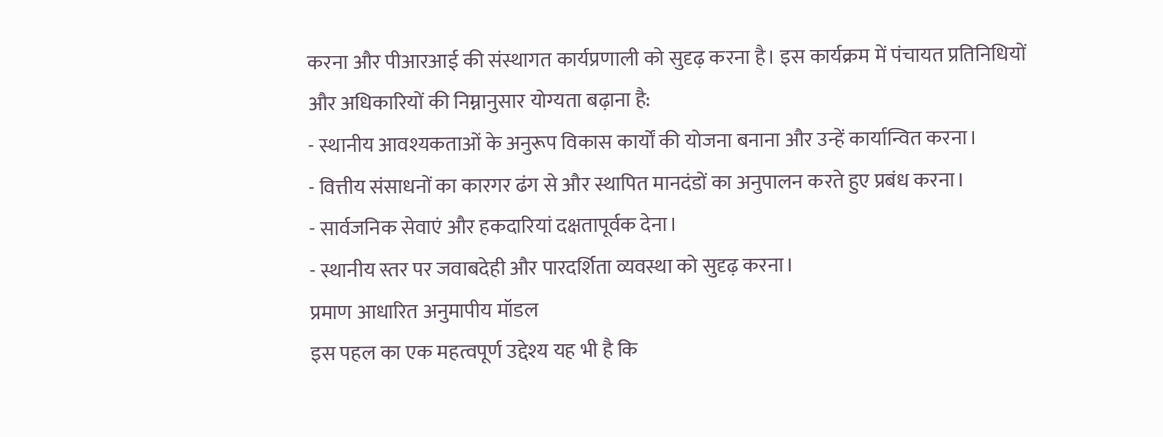करना और पीआरआई की संस्थागत कार्यप्रणाली को सुदृढ़ करना है। इस कार्यक्रम में पंचायत प्रतिनिधियों और अधिकारियों की निम्नानुसार योग्यता बढ़ाना है:
- स्थानीय आवश्यकताओं के अनुरूप विकास कार्यों की योजना बनाना और उन्हें कार्यान्वित करना।
- वित्तीय संसाधनों का कारगर ढंग से और स्थापित मानदंडों का अनुपालन करते हुए प्रबंध करना।
- सार्वजनिक सेवाएं और हकदारियां दक्षतापूर्वक देना।
- स्थानीय स्तर पर जवाबदेही और पारदर्शिता व्यवस्था को सुदृढ़ करना।
प्रमाण आधारित अनुमापीय मॉडल
इस पहल का एक महत्वपूर्ण उद्देश्य यह भी है कि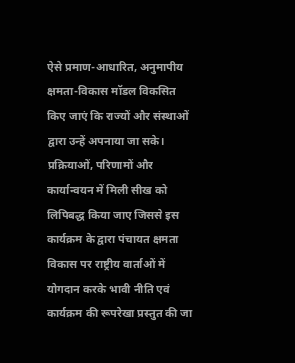ऐसे प्रमाण-आधारित, अनुमापीय क्षमता-विकास मॉडल विकसित किए जाएं कि राज्यों और संस्थाओं द्वारा उन्हें अपनाया जा सके। प्रक्रियाओं, परिणामों और कार्यान्वयन में मिली सीख को लिपिबद्ध किया जाए जिससे इस कार्यक्रम के द्वारा पंचायत क्षमता विकास पर राष्ट्रीय वार्ताओं में योगदान करके भावी नीति एवं कार्यक्रम की रूपरेखा प्रस्तुत की जा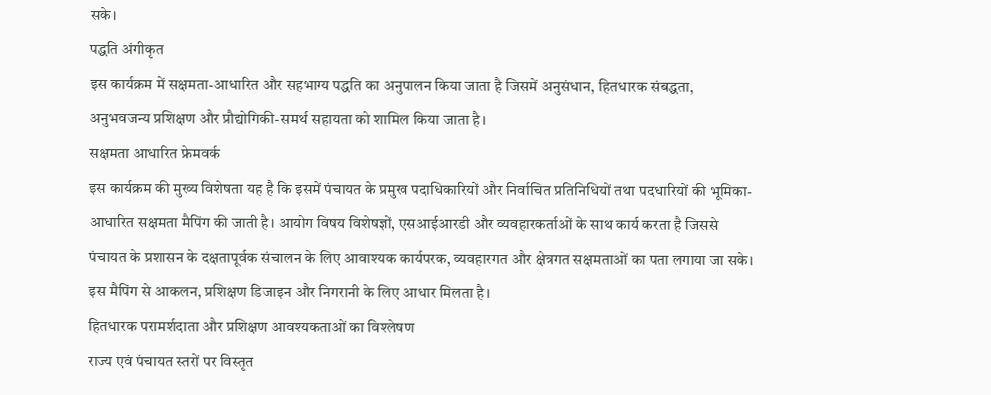सके।
पद्धति अंगीकृत
इस कार्यक्रम में सक्षमता-आधारित और सहभाग्य पद्धति का अनुपालन किया जाता है जिसमें अनुसंधान, हितधारक संबद्धता, अनुभवजन्य प्रशिक्षण और प्रौद्योगिकी-समर्थ सहायता को शामिल किया जाता है।
सक्षमता आधारित फ्रेमवर्क
इस कार्यक्रम की मुख्य विशेषता यह है कि इसमें पंचायत के प्रमुख पदाधिकारियों और निर्वाचित प्रतिनिधियों तथा पदधारियों की भूमिका-आधारित सक्षमता मैपिंग की जाती है। आयोग विषय विशेषज्ञों, एसआईआरडी और व्यवहारकर्ताओं के साथ कार्य करता है जिससे पंचायत के प्रशासन के दक्षतापूर्वक संचालन के लिए आवाश्यक कार्यपरक, व्यवहारगत और क्षेत्रगत सक्षमताओं का पता लगाया जा सके। इस मैपिंग से आकलन, प्रशिक्षण डिजाइन और निगरानी के लिए आधार मिलता है।
हितधारक परामर्शदाता और प्रशिक्षण आवश्यकताओं का विश्लेषण
राज्य एवं पंचायत स्तरों पर विस्तृत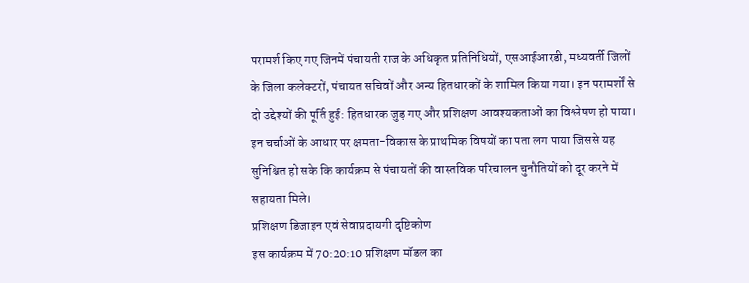परामर्श किए गए जिनमें पंचायती राज के अधिकृत प्रतिनिधियों, एसआईआरडी, मध्यवर्ती जिलों के जिला कलेक्टरों, पंचायत सचिवों और अन्य हितधारकों के शामिल किया गया। इन परामर्शों से दो उद्देश्यों की पूर्ति हुई: हितधारक जुड़ गए और प्रशिक्षण आवश्यकताओं का विश्लेषण हो पाया। इन चर्चाओं के आधार पर क्षमता-विकास के प्राथमिक विषयों का पता लग पाया जिससे यह सुनिश्चित हो सके कि कार्यक्रम से पंचायतों की वास्तविक परिचालन चुनौतियों को दूर करने में सहायता मिले।
प्रशिक्षण डिजाइन एवं सेवाप्रदायगी दृष्टिकोण
इस कार्यक्रम में 70:20:10 प्रशिक्षण मॉडल का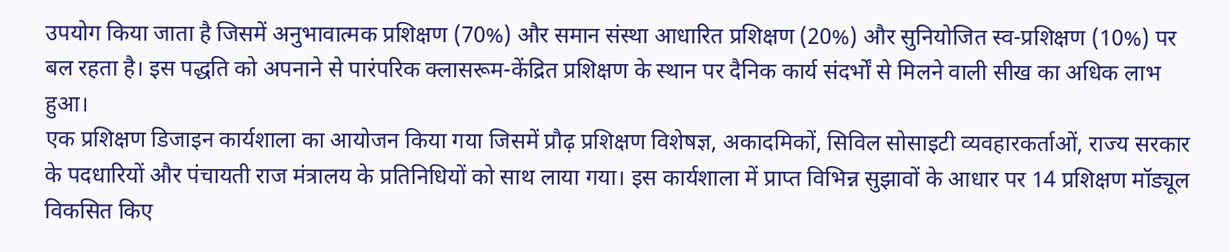उपयोग किया जाता है जिसमें अनुभावात्मक प्रशिक्षण (70%) और समान संस्था आधारित प्रशिक्षण (20%) और सुनियोजित स्व-प्रशिक्षण (10%) पर बल रहता है। इस पद्धति को अपनाने से पारंपरिक क्लासरूम-केंद्रित प्रशिक्षण के स्थान पर दैनिक कार्य संदर्भों से मिलने वाली सीख का अधिक लाभ हुआ।
एक प्रशिक्षण डिजाइन कार्यशाला का आयोजन किया गया जिसमें प्रौढ़ प्रशिक्षण विशेषज्ञ, अकादमिकों, सिविल सोसाइटी व्यवहारकर्ताओं, राज्य सरकार के पदधारियों और पंचायती राज मंत्रालय के प्रतिनिधियों को साथ लाया गया। इस कार्यशाला में प्राप्त विभिन्न सुझावों के आधार पर 14 प्रशिक्षण मॉड्यूल विकसित किए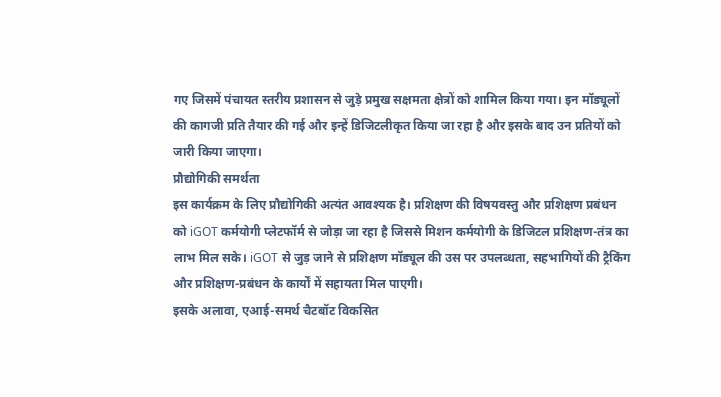गए जिसमें पंचायत स्तरीय प्रशासन से जुड़े प्रमुख सक्षमता क्षेत्रों को शामिल किया गया। इन मॉड्यूलों की कागजी प्रति तैयार की गई और इन्हें डिजिटलीकृत किया जा रहा है और इसके बाद उन प्रतियों को जारी किया जाएगा।
प्रौद्योगिकी समर्थता
इस कार्यक्रम के लिए प्रौद्योगिकी अत्यंत आवश्यक है। प्रशिक्षण की विषयवस्तु और प्रशिक्षण प्रबंधन को iGOT कर्मयोगी प्लेटफॉर्म से जोड़ा जा रहा है जिससे मिशन कर्मयोगी के डिजिटल प्रशिक्षण-तंत्र का लाभ मिल सके। iGOT से जुड़ जाने से प्रशिक्षण मॉड्यूल की उस पर उपलब्धता, सहभागियों की ट्रैकिंग और प्रशिक्षण-प्रबंधन के कार्यों में सहायता मिल पाएगी।
इसके अलावा, एआई-समर्थ चैटबॉट विकसित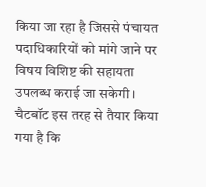किया जा रहा है जिससे पंचायत पदाधिकारियों को मांगे जाने पर विषय विशिष्ट की सहायता उपलब्ध कराई जा सकेगी। चैटबॉट इस तरह से तैयार किया गया है कि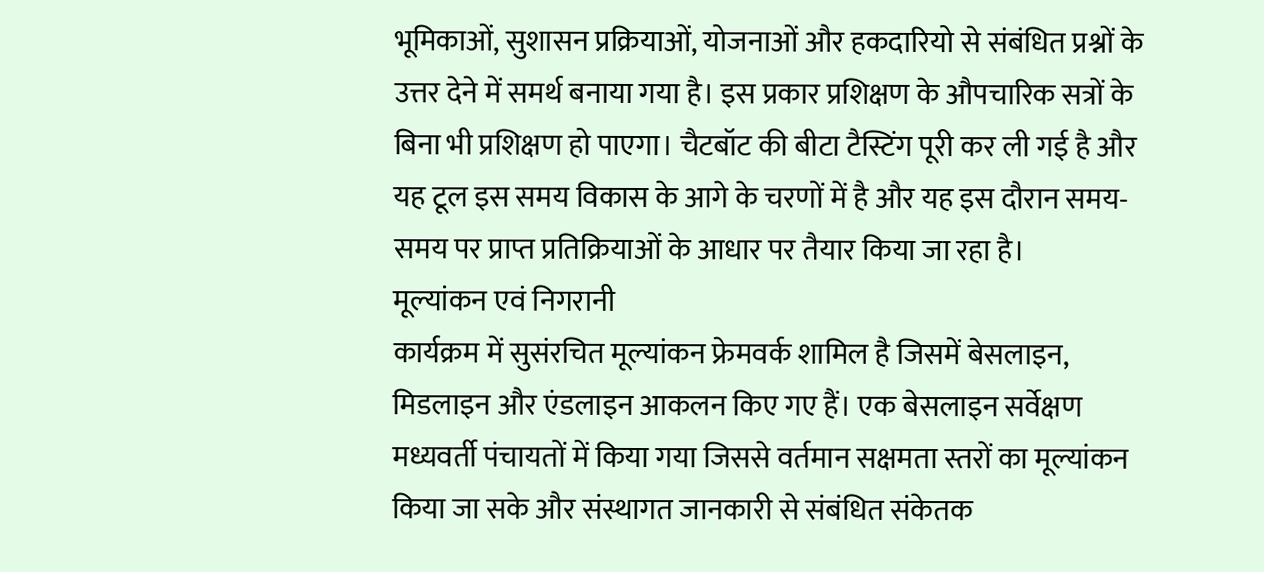भूमिकाओं, सुशासन प्रक्रियाओं, योजनाओं और हकदारियो से संबंधित प्रश्नों के उत्तर देने में समर्थ बनाया गया है। इस प्रकार प्रशिक्षण के औपचारिक सत्रों के बिना भी प्रशिक्षण हो पाएगा। चैटबॉट की बीटा टैस्टिंग पूरी कर ली गई है और यह टूल इस समय विकास के आगे के चरणों में है और यह इस दौरान समय-समय पर प्राप्त प्रतिक्रियाओं के आधार पर तैयार किया जा रहा है।
मूल्यांकन एवं निगरानी
कार्यक्रम में सुसंरचित मूल्यांकन फ्रेमवर्क शामिल है जिसमें बेसलाइन, मिडलाइन और एंडलाइन आकलन किए गए हैं। एक बेसलाइन सर्वेक्षण मध्यवर्ती पंचायतों में किया गया जिससे वर्तमान सक्षमता स्तरों का मूल्यांकन किया जा सके और संस्थागत जानकारी से संबंधित संकेतक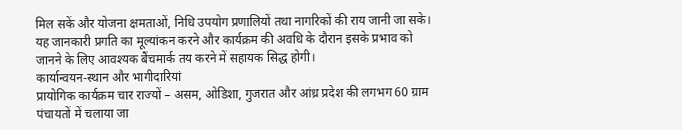मिल सकें और योजना क्षमताओं, निधि उपयोग प्रणालियों तथा नागरिकों की राय जानी जा सके। यह जानकारी प्रगति का मूल्यांकन करने और कार्यक्रम की अवधि के दौरान इसके प्रभाव को जानने के लिए आवश्यक बैंचमार्क तय करने में सहायक सिद्ध होगी।
कार्यान्वयन-स्थान और भागीदारियां
प्रायोगिक कार्यक्रम चार राज्यों – असम, ओडिशा, गुजरात और आंध्र प्रदेश की लगभग 60 ग्राम पंचायतों में चलाया जा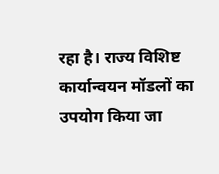रहा है। राज्य विशिष्ट कार्यान्वयन मॉडलों का उपयोग किया जा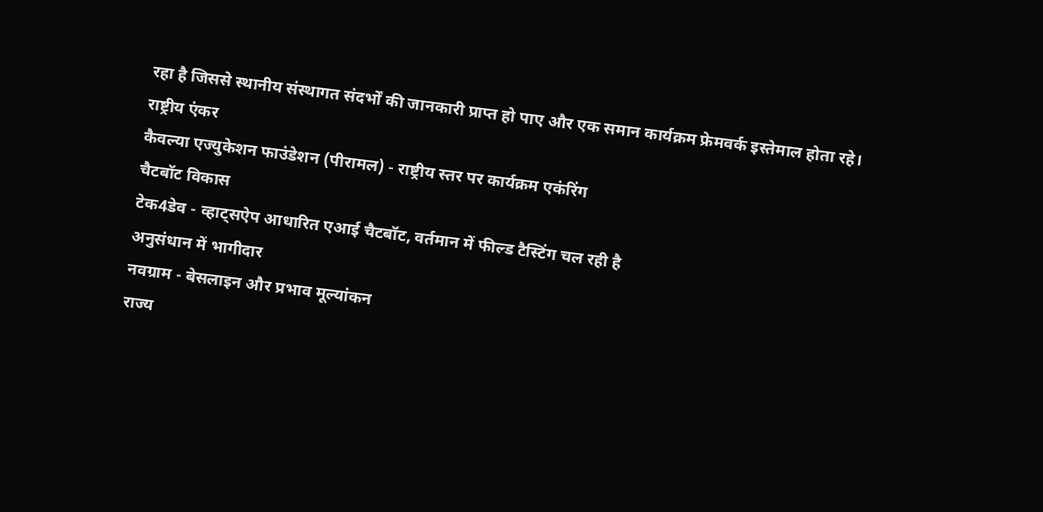रहा है जिससे स्थानीय संस्थागत संदर्भों की जानकारी प्राप्त हो पाए और एक समान कार्यक्रम फ्रेमवर्क इस्तेमाल होता रहे।
राष्ट्रीय एंकर
कैवल्या एज्युकेशन फाउंडेशन (पीरामल) - राष्ट्रीय स्तर पर कार्यक्रम एकंरिंग
चैटबॉट विकास
टेक4डेव - व्हाट्सऐप आधारित एआई चैटबॉट, वर्तमान में फील्ड टैस्टिंग चल रही है
अनुसंधान में भागीदार
नवग्राम - बेसलाइन और प्रभाव मूल्यांकन
राज्य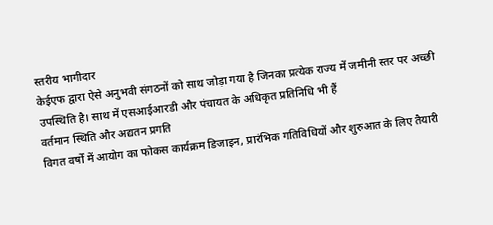स्तरीय भागीदार
केईएफ द्वारा ऐसे अनुभवी संगठनों को साथ जोड़ा गया है जिनका प्रत्येक राज्य में जमीनी स्तर पर अच्छी उपस्थिति है। साथ में एसआईआरडी और पंचायत के अधिकृत प्रतिनिधि भी हैं
वर्तमान स्थिति और अद्यतन प्रगति
विगत वर्षों में आयोग का फोकस कार्यक्रम डिजाइन, प्रारंभिक गतिविधियों और शुरुआत के लिए तैयारी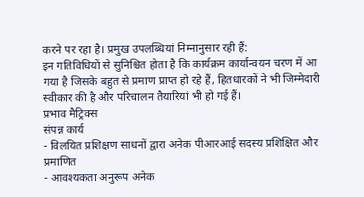करने पर रहा है। प्रमुख उपलब्धियां निम्नानुसार रही हैं:
इन गतिविधियों से सुनिश्चित होता है कि कार्यक्रम कार्यान्वयन चरण में आ गया है जिसके बहुत से प्रमाण प्राप्त हो रहे हैं, हितधारकों ने भी जिम्मेदारी स्वीकार की है और परिचालन तैयारियां भी हो गई हैं।
प्रभाव मैट्रिक्स
संपन्न कार्य
- विलयित प्रशिक्षण साधनों द्वारा अनेक पीआरआई सदस्य प्रशिक्षित और प्रमाणित
- आवश्यकता अनुरूप अनेक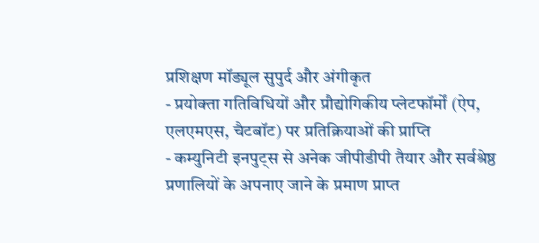प्रशिक्षण मॉड्यूल सुपुर्द और अंगीकृत
- प्रयोक्ता गतिविधियों और प्रौद्योगिकीय प्लेटफॉर्मों (ऐप, एलएमएस, चैटबॉट) पर प्रतिक्रियाओं की प्राप्ति
- कम्युनिटी इनपुट्स से अनेक जीपीडीपी तैयार और सर्वश्रेष्ठ प्रणालियों के अपनाए जाने के प्रमाण प्राप्त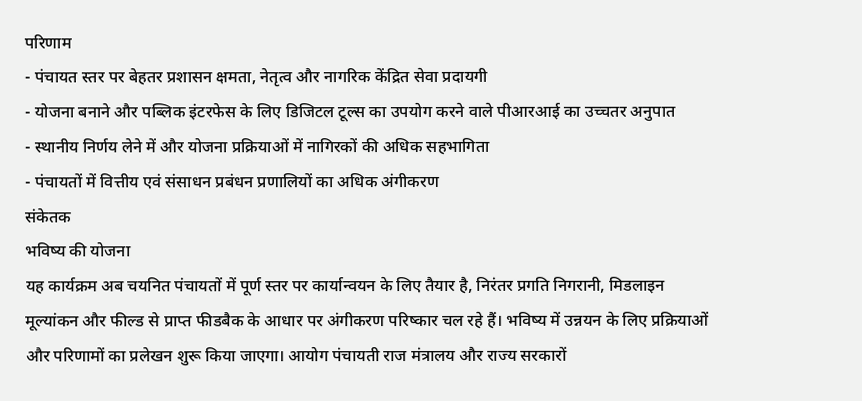परिणाम
- पंचायत स्तर पर बेहतर प्रशासन क्षमता, नेतृत्व और नागरिक केंद्रित सेवा प्रदायगी
- योजना बनाने और पब्लिक इंटरफेस के लिए डिजिटल टूल्स का उपयोग करने वाले पीआरआई का उच्चतर अनुपात
- स्थानीय निर्णय लेने में और योजना प्रक्रियाओं में नागिरकों की अधिक सहभागिता
- पंचायतों में वित्तीय एवं संसाधन प्रबंधन प्रणालियों का अधिक अंगीकरण
संकेतक
भविष्य की योजना
यह कार्यक्रम अब चयनित पंचायतों में पूर्ण स्तर पर कार्यान्वयन के लिए तैयार है, निरंतर प्रगति निगरानी, मिडलाइन मूल्यांकन और फील्ड से प्राप्त फीडबैक के आधार पर अंगीकरण परिष्कार चल रहे हैं। भविष्य में उन्नयन के लिए प्रक्रियाओं और परिणामों का प्रलेखन शुरू किया जाएगा। आयोग पंचायती राज मंत्रालय और राज्य सरकारों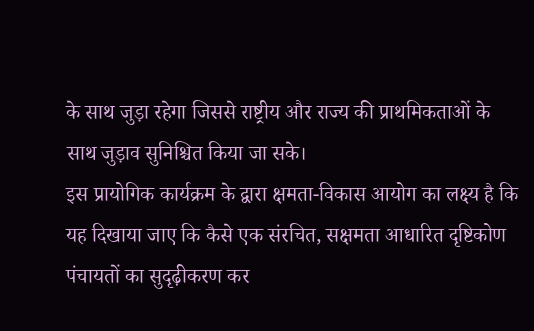के साथ जुड़ा रहेगा जिससे राष्ट्रीय और राज्य की प्राथमिकताओं के साथ जुड़ाव सुनिश्चित किया जा सके।
इस प्रायोगिक कार्यक्रम के द्वारा क्षमता-विकास आयोग का लक्ष्य है कि यह दिखाया जाए कि कैसे एक संरचित, सक्षमता आधारित दृष्टिकोण पंचायतों का सुदृढ़ीकरण कर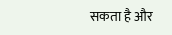सकता है और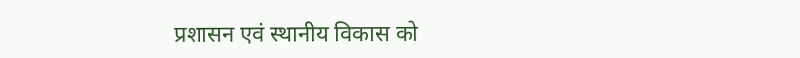प्रशासन एवं स्थानीय विकास को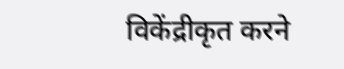विकेंद्रीकृत करने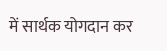में सार्थक योगदान कर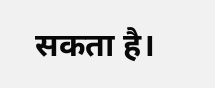सकता है।